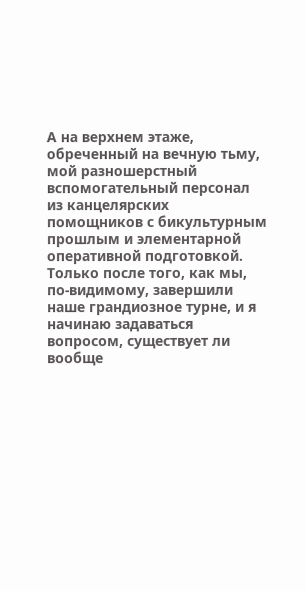А на верхнем этаже, обреченный на вечную тьму, мой разношерстный вспомогательный персонал из канцелярских помощников с бикультурным прошлым и элементарной оперативной подготовкой.
Только после того, как мы, по-видимому, завершили наше грандиозное турне, и я начинаю задаваться вопросом, существует ли вообще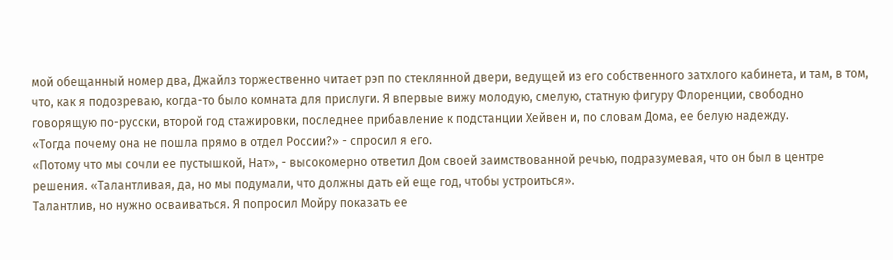мой обещанный номер два, Джайлз торжественно читает рэп по стеклянной двери, ведущей из его собственного затхлого кабинета, и там, в том, что, как я подозреваю, когда-то было комната для прислуги. Я впервые вижу молодую, смелую, статную фигуру Флоренции, свободно говорящую по-русски, второй год стажировки, последнее прибавление к подстанции Хейвен и, по словам Дома, ее белую надежду.
«Тогда почему она не пошла прямо в отдел России?» - спросил я его.
«Потому что мы сочли ее пустышкой, Нат», - высокомерно ответил Дом своей заимствованной речью, подразумевая, что он был в центре решения. «Талантливая, да, но мы подумали, что должны дать ей еще год, чтобы устроиться».
Талантлив, но нужно осваиваться. Я попросил Мойру показать ее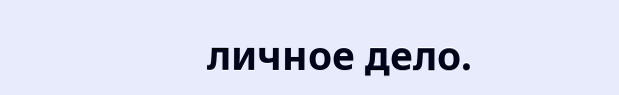личное дело.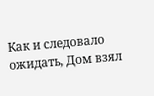Как и следовало ожидать, Дом взял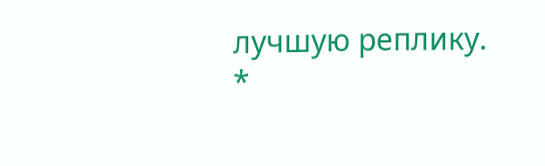лучшую реплику.
*